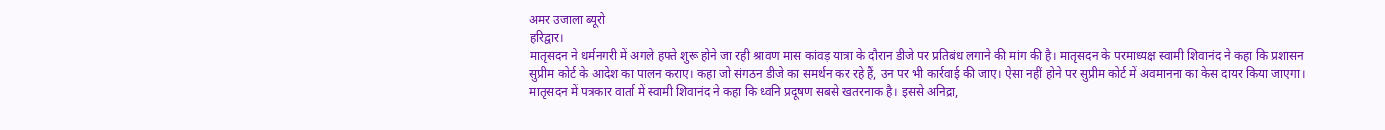अमर उजाला ब्यूरो
हरिद्वार।
मातृसदन ने धर्मनगरी में अगले हफ्ते शुरू होने जा रही श्रावण मास कांवड़ यात्रा के दौरान डीजे पर प्रतिबंध लगाने की मांग की है। मातृसदन के परमाध्यक्ष स्वामी शिवानंद ने कहा कि प्रशासन सुप्रीम कोर्ट के आदेश का पालन कराए। कहा जो संगठन डीजे का समर्थन कर रहे हैं, उन पर भी कार्रवाई की जाए। ऐसा नहीं होने पर सुप्रीम कोर्ट में अवमानना का केस दायर किया जाएगा।
मातृसदन में पत्रकार वार्ता में स्वामी शिवानंद ने कहा कि ध्वनि प्रदूषण सबसे खतरनाक है। इससे अनिद्रा,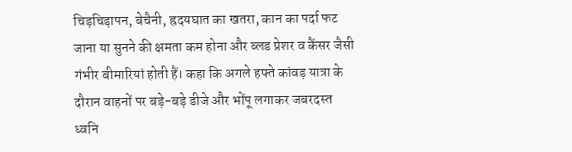चिड़चिड़ापन, बेचैनी, ह्रदयघात का खतरा, कान का पर्दा फट जाना या सुनने की क्षमता कम होना और ब्लड प्रेशर व कैंसर जैसी गंभीर बीमारियां होती हैं। कहा कि अगले हफ्ते कांवड़ यात्रा के दौरान वाहनों पर बड़े-बड़े डीजे और भोंपू लगाकर जबरदस्त ध्वनि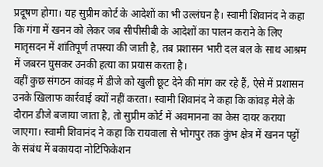प्रदूषण होगा। यह सुप्रीम कोर्ट के आदेशों का भी उल्लंघन है। स्वामी शिवानंद ने कहा कि गंगा में खनन को लेकर जब सीपीसीबी के आदेशों का पालन कराने के लिए मातृसदन में शांतिपूर्ण तपस्या की जाती है, तब प्रशासन भारी दल बल के साथ आश्रम में जबरन घुसकर उनकी हत्या का प्रयास करता है।
वहीं कुछ संगठन कांवड़ में डीजे को खुली छूट देने की मांग कर रहे हैं, ऐसे में प्रशासन उनके खिलाफ कार्रवाई क्यों नहीं करता। स्वामी शिवानंद ने कहा कि कांवड़ मेले के दौरान डीजे बजाया जाता है, तो सुप्रीम कोर्ट में अवमानना का केस दायर कराया जाएगा। स्वामी शिवानंद ने कहा कि रायवाला से भोगपुर तक कुंभ क्षेत्र में खनन पट्टों के संबंध में बकायदा नोटिफिकेशन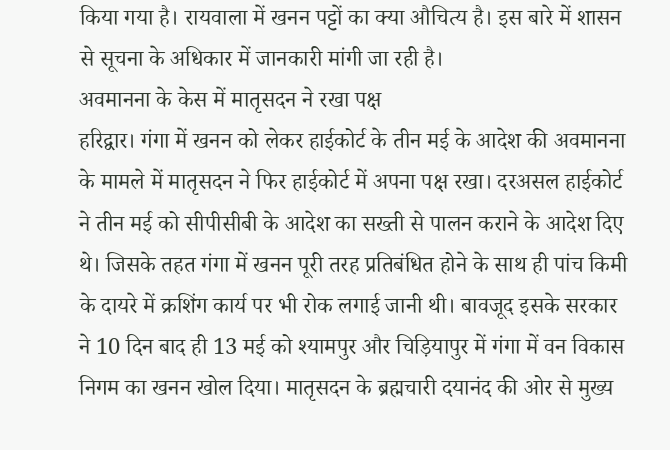किया गया है। रायवाला में खनन पट्टों का क्या औचित्य है। इस बारे में शासन से सूचना के अधिकार में जानकारी मांगी जा रही है।
अवमानना के केस में मातृसदन ने रखा पक्ष
हरिद्वार। गंगा में खनन को लेकर हाईकोर्ट के तीन मई के आदेश की अवमानना के मामले में मातृसदन ने फिर हाईकोर्ट में अपना पक्ष रखा। दरअसल हाईकोर्ट ने तीन मई को सीपीसीबी के आदेश का सख्ती से पालन कराने के आदेश दिए थे। जिसके तहत गंगा में खनन पूरी तरह प्रतिबंधित होने के साथ ही पांच किमी के दायरे में क्रशिंग कार्य पर भी रोक लगाई जानी थी। बावजूद इसके सरकार ने 10 दिन बाद ही 13 मई को श्यामपुर और चिड़ियापुर में गंगा में वन विकास निगम का खनन खोल दिया। मातृसदन के ब्रह्मचारी दयानंद की ओर से मुख्य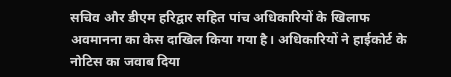सचिव और डीएम हरिद्वार सहित पांच अधिकारियों के खिलाफ अवमानना का केस दाखिल किया गया है। अधिकारियों ने हाईकोर्ट के नोटिस का जवाब दिया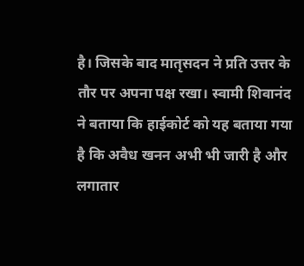है। जिसके बाद मातृसदन ने प्रति उत्तर के तौर पर अपना पक्ष रखा। स्वामी शिवानंद ने बताया कि हाईकोर्ट को यह बताया गया है कि अवैध खनन अभी भी जारी है और लगातार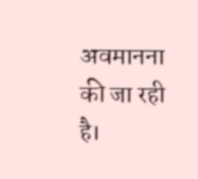अवमानना की जा रही है।